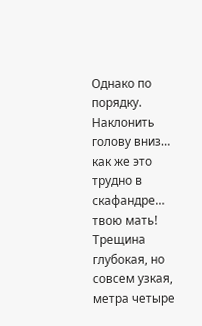Однако по порядку. Наклонить голову вниз… как же это трудно в скафандре… твою мать! Трещина глубокая, но совсем узкая, метра четыре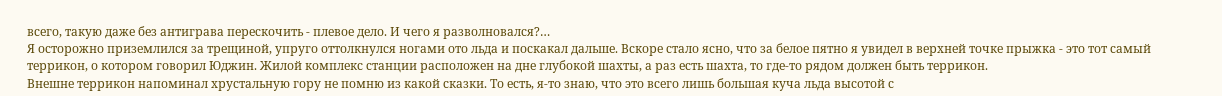всего, такую даже без антиграва перескочить - плевое дело. И чего я разволновался?…
Я осторожно приземлился за трещиной, упруго оттолкнулся ногами ото льда и поскакал дальше. Вскоре стало ясно, что за белое пятно я увидел в верхней точке прыжка - это тот самый террикон, о котором говорил Юджин. Жилой комплекс станции расположен на дне глубокой шахты, а раз есть шахта, то где-то рядом должен быть террикон.
Внешне террикон напоминал хрустальную гору не помню из какой сказки. То есть, я-то знаю, что это всего лишь большая куча льда высотой с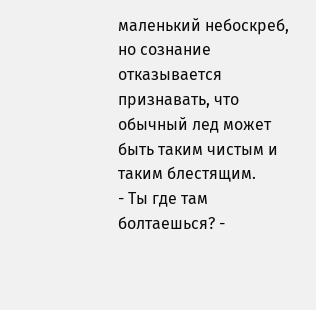маленький небоскреб, но сознание отказывается признавать, что обычный лед может быть таким чистым и таким блестящим.
- Ты где там болтаешься? -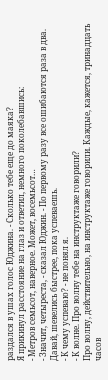раздался в ушах голос Юджина. - Сколько тебе еще до маяка?
Я прикинул расстояние на глаз и ответил, немного поколебавшись:
- Метров семьсот, наверное. Может, восемьсот…
- Значит, четыреста, - сказал Юджин. - По первому разу все ошибаются раза в два. Давай, шевелись быстрее, пока успеваешь.
- К чему успеваю? - не понял я.
- К волне. Про волну тебе на инструктаже говорили?
Про волну, действительно, на инструктаже говорили. Каждые, кажется, тринадцать часов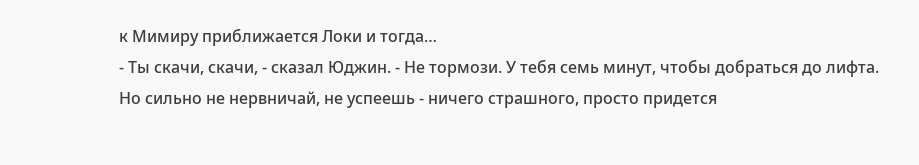к Мимиру приближается Локи и тогда…
- Ты скачи, скачи, - сказал Юджин. - Не тормози. У тебя семь минут, чтобы добраться до лифта. Но сильно не нервничай, не успеешь - ничего страшного, просто придется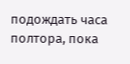подождать часа полтора, пока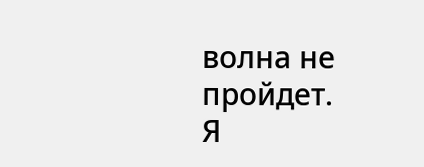волна не пройдет.
Я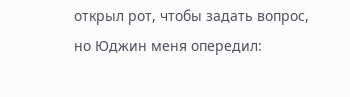открыл рот, чтобы задать вопрос, но Юджин меня опередил: